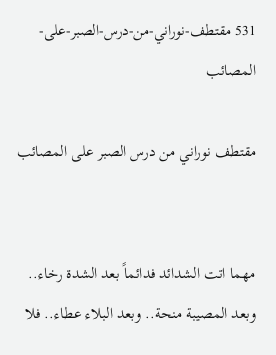531 مقتطف-نوراني-من-درس-الصبر-على-المصائب

مقتطف نوراني من درس الصبر على المصائب


مهما اتت الشدائد فدائماً بعد الشدة رخاء.. وبعد المصيبة منحة.. وبعد البلاء عطاء.. فلا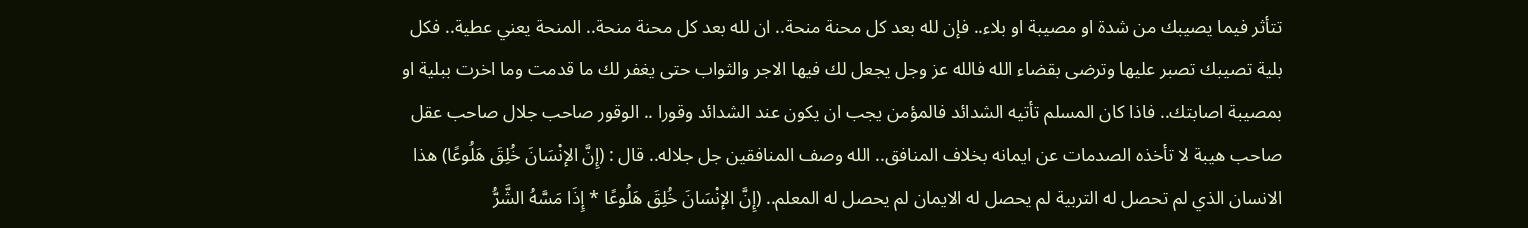تتأثر فيما يصيبك من شدة او مصيبة او بلاء.. فإن لله بعد كل محنة منحة.. ان لله بعد كل محنة منحة.. المنحة يعني عطية.. فكل بلية تصيبك تصبر عليها وترضى بقضاء الله فالله عز وجل يجعل لك فيها الاجر والثواب حتى يغفر لك ما قدمت وما اخرت ببلية او بمصيبة اصابتك.. فاذا كان المسلم تأتيه الشدائد فالمؤمن يجب ان يكون عند الشدائد وقورا .. الوقور صاحب جلال صاحب عقل صاحب هيبة لا تأخذه الصدمات عن ايمانه بخلاف المنافق.. الله وصف المنافقين جل جلاله.. قال : (إِنَّ الإنْسَانَ خُلِقَ هَلُوعًا) هذا الانسان الذي لم تحصل له التربية لم يحصل له الايمان لم يحصل له المعلم.. (إِنَّ الإنْسَانَ خُلِقَ هَلُوعًا * إِذَا مَسَّهُ الشَّرُّ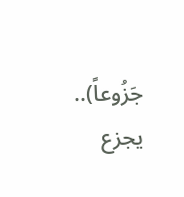جَزُوعاً).. يجزع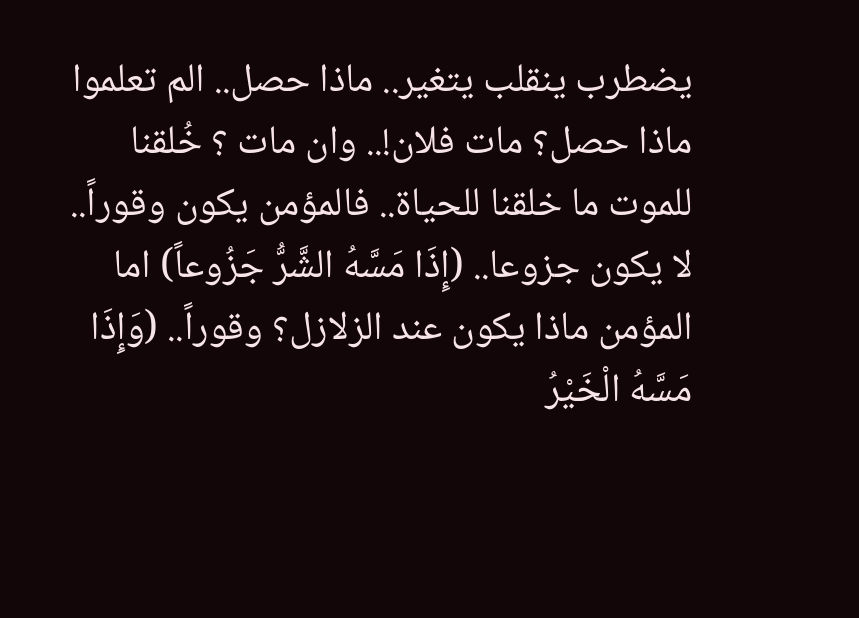يضطرب ينقلب يتغير.. ماذا حصل.. الم تعلموا ماذا حصل؟ مات فلان!.. وان مات ؟ خُلقنا للموت ما خلقنا للحياة.. فالمؤمن يكون وقوراً.. لا يكون جزوعا.. (إِذَا مَسَّهُ الشَّرُّ جَزُوعاً) اما المؤمن ماذا يكون عند الزلازل؟ وقوراً.. (وَإِذَا مَسَّهُ الْخَيْرُ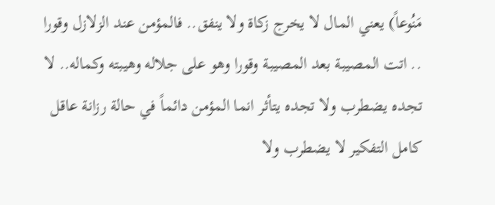مَنُوعاً) يعني المال لا يخرج زكاة ولا ينفق.. فالمؤمن عند الزلازل وقورا .. اتت المصيبة بعد المصيبة وقورا وهو على جلاله وهيبته وكماله.. لا تجده يضطرب ولا تجده يتأثر انما المؤمن دائماً في حالة رزانة عاقل كامل التفكير لا يضطرب ولا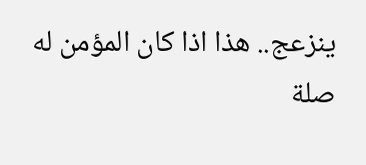ينزعج.. هذا اذا كان المؤمن له صلة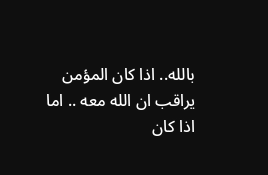بالله.. اذا كان المؤمن يراقب ان الله معه .. اما اذا كان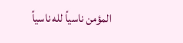المؤمن ناسياً لله ناسياً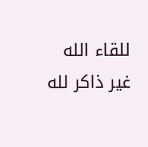للقاء الله غير ذاكر لله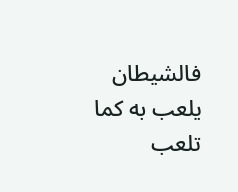فالشيطان يلعب به كما تلعب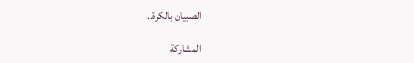الصبيان بالكرة..

المشاركة